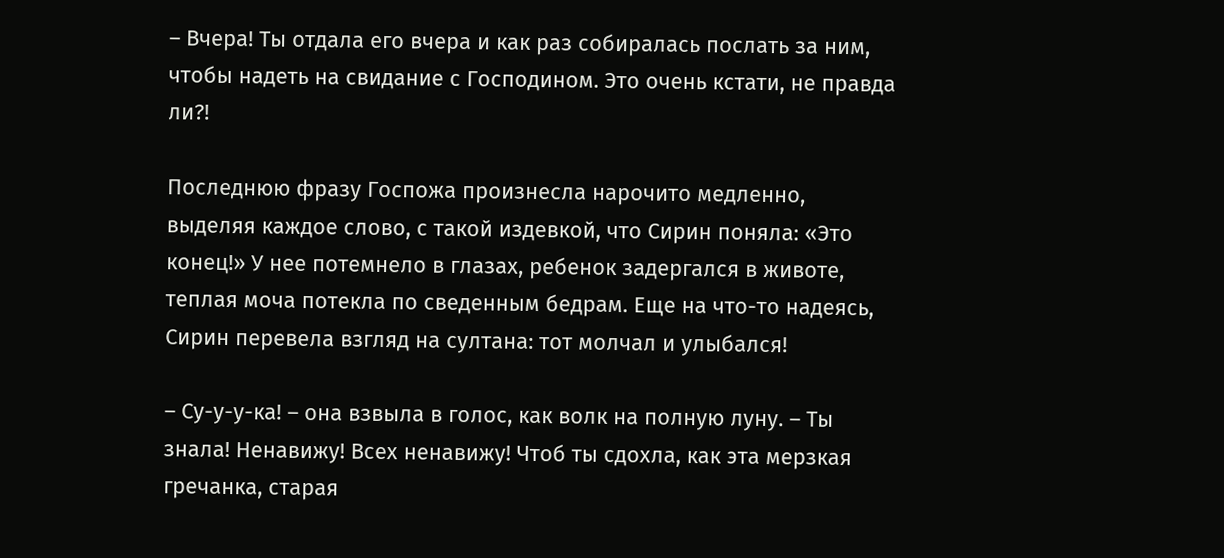– Вчера! Ты отдала его вчера и как раз собиралась послать за ним, чтобы надеть на свидание с Господином. Это очень кстати, не правда ли?!

Последнюю фразу Госпожа произнесла нарочито медленно, выделяя каждое слово, с такой издевкой, что Сирин поняла: «Это конец!» У нее потемнело в глазах, ребенок задергался в животе, теплая моча потекла по сведенным бедрам. Еще на что-то надеясь, Сирин перевела взгляд на султана: тот молчал и улыбался!

– Су-у-у-ка! – она взвыла в голос, как волк на полную луну. – Ты знала! Ненавижу! Всех ненавижу! Чтоб ты сдохла, как эта мерзкая гречанка, старая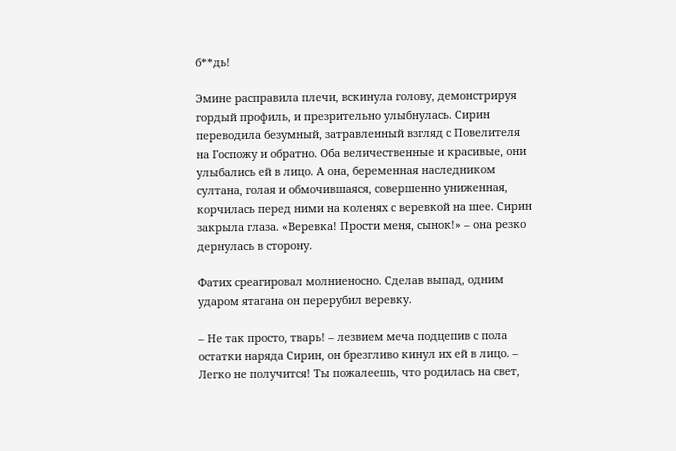б**дь!

Эмине расправила плечи, вскинула голову, демонстрируя гордый профиль, и презрительно улыбнулась. Сирин переводила безумный, затравленный взгляд с Повелителя на Госпожу и обратно. Оба величественные и красивые, они улыбались ей в лицо. А она, беременная наследником султана, голая и обмочившаяся, совершенно униженная, корчилась перед ними на коленях с веревкой на шее. Сирин закрыла глаза. «Веревка! Прости меня, сынок!» – она резко дернулась в сторону.

Фатих среагировал молниеносно. Сделав выпад, одним ударом ятагана он перерубил веревку.

– Не так просто, тварь! – лезвием меча подцепив с пола остатки наряда Сирин, он брезгливо кинул их ей в лицо. – Легко не получится! Ты пожалеешь, что родилась на свет,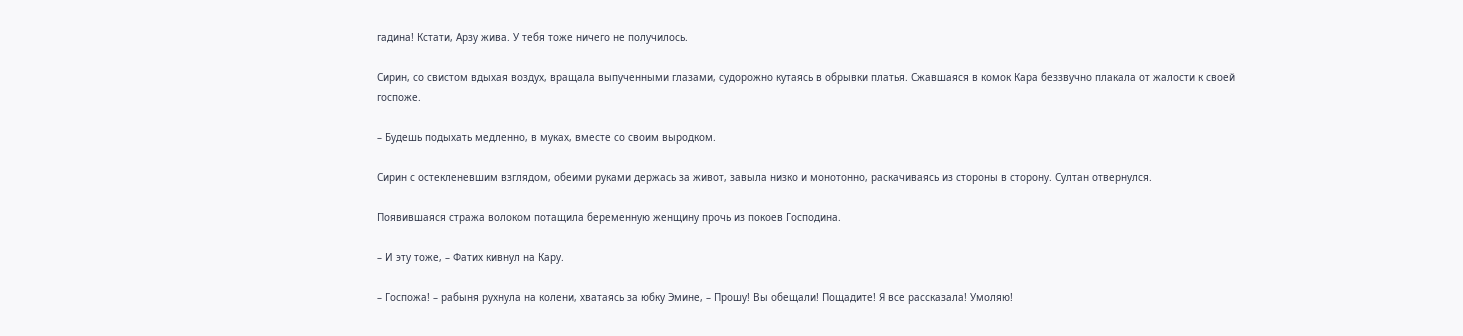гадина! Кстати, Арзу жива. У тебя тоже ничего не получилось.

Сирин, со свистом вдыхая воздух, вращала выпученными глазами, судорожно кутаясь в обрывки платья. Сжавшаяся в комок Кара беззвучно плакала от жалости к своей госпоже.

– Будешь подыхать медленно, в муках, вместе со своим выродком.

Сирин с остекленевшим взглядом, обеими руками держась за живот, завыла низко и монотонно, раскачиваясь из стороны в сторону. Султан отвернулся.

Появившаяся стража волоком потащила беременную женщину прочь из покоев Господина.

– И эту тоже, – Фатих кивнул на Кару.

– Госпожа! – рабыня рухнула на колени, хватаясь за юбку Эмине, – Прошу! Вы обещали! Пощадите! Я все рассказала! Умоляю!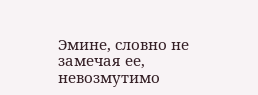Эмине, словно не замечая ее, невозмутимо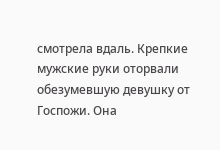смотрела вдаль. Крепкие мужские руки оторвали обезумевшую девушку от Госпожи. Она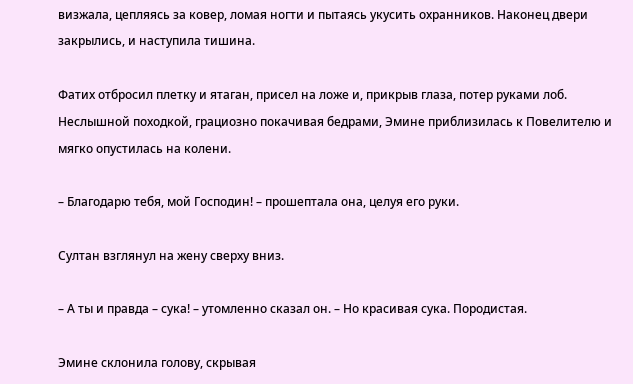визжала, цепляясь за ковер, ломая ногти и пытаясь укусить охранников. Наконец двери закрылись, и наступила тишина.

Фатих отбросил плетку и ятаган, присел на ложе и, прикрыв глаза, потер руками лоб. Неслышной походкой, грациозно покачивая бедрами, Эмине приблизилась к Повелителю и мягко опустилась на колени.

– Благодарю тебя, мой Господин! – прошептала она, целуя его руки.

Султан взглянул на жену сверху вниз.

– А ты и правда – сука! – утомленно сказал он. – Но красивая сука. Породистая.

Эмине склонила голову, скрывая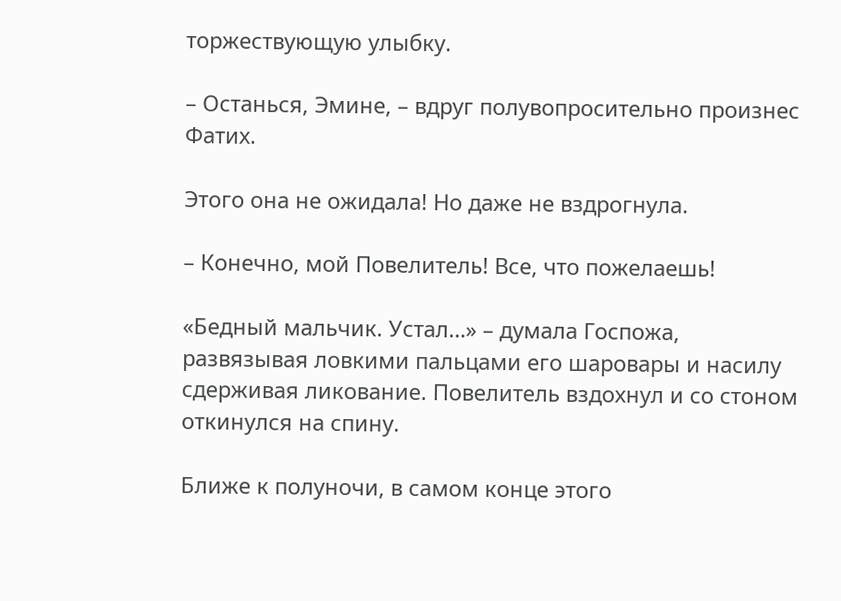торжествующую улыбку.

– Останься, Эмине, – вдруг полувопросительно произнес Фатих.

Этого она не ожидала! Но даже не вздрогнула.

– Конечно, мой Повелитель! Все, что пожелаешь!

«Бедный мальчик. Устал…» – думала Госпожа, развязывая ловкими пальцами его шаровары и насилу сдерживая ликование. Повелитель вздохнул и со стоном откинулся на спину.

Ближе к полуночи, в самом конце этого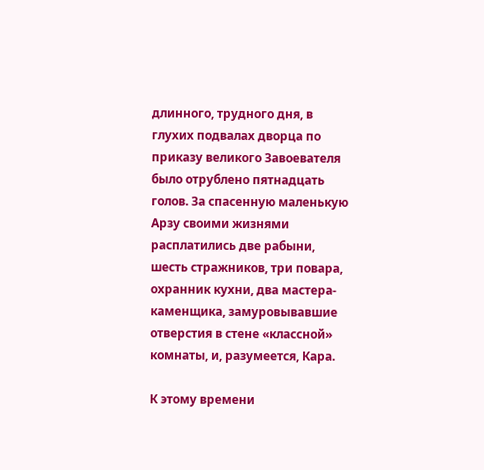длинного, трудного дня, в глухих подвалах дворца по приказу великого Завоевателя было отрублено пятнадцать голов. За спасенную маленькую Арзу своими жизнями расплатились две рабыни, шесть стражников, три повара, охранник кухни, два мастера-каменщика, замуровывавшие отверстия в стене «классной» комнаты, и, разумеется, Кара.

К этому времени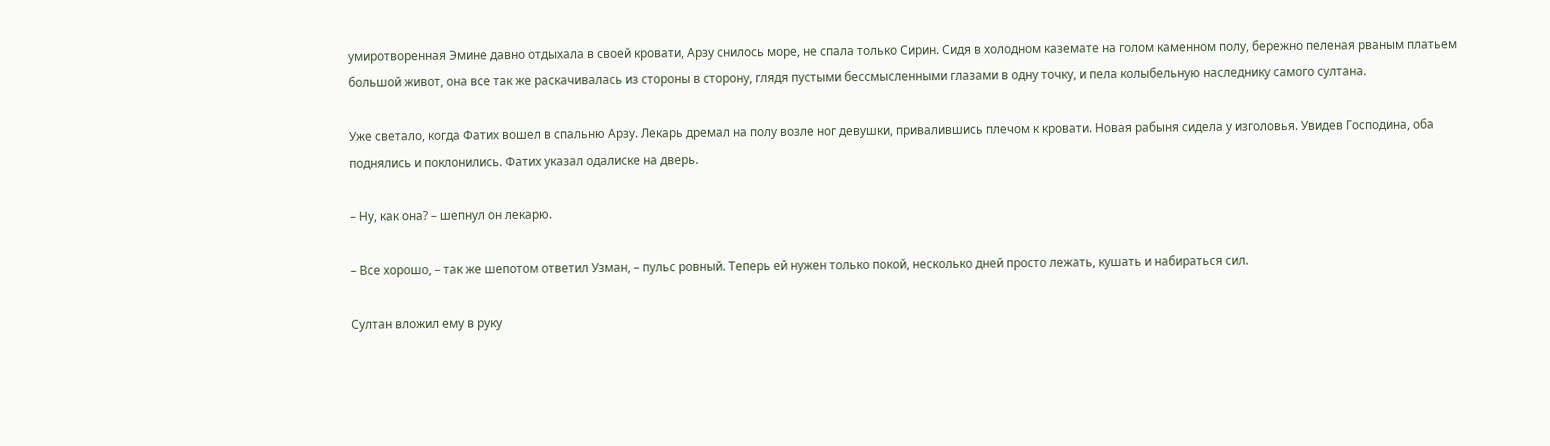умиротворенная Эмине давно отдыхала в своей кровати, Арзу снилось море, не спала только Сирин. Сидя в холодном каземате на голом каменном полу, бережно пеленая рваным платьем большой живот, она все так же раскачивалась из стороны в сторону, глядя пустыми бессмысленными глазами в одну точку, и пела колыбельную наследнику самого султана.

Уже светало, когда Фатих вошел в спальню Арзу. Лекарь дремал на полу возле ног девушки, привалившись плечом к кровати. Новая рабыня сидела у изголовья. Увидев Господина, оба поднялись и поклонились. Фатих указал одалиске на дверь.

– Ну, как она? – шепнул он лекарю.

– Все хорошо, – так же шепотом ответил Узман, – пульс ровный. Теперь ей нужен только покой, несколько дней просто лежать, кушать и набираться сил.

Султан вложил ему в руку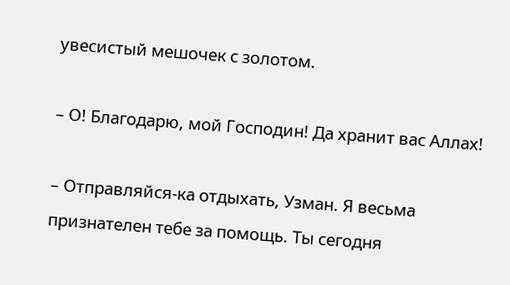увесистый мешочек с золотом.

– О! Благодарю, мой Господин! Да хранит вас Аллах!

– Отправляйся-ка отдыхать, Узман. Я весьма признателен тебе за помощь. Ты сегодня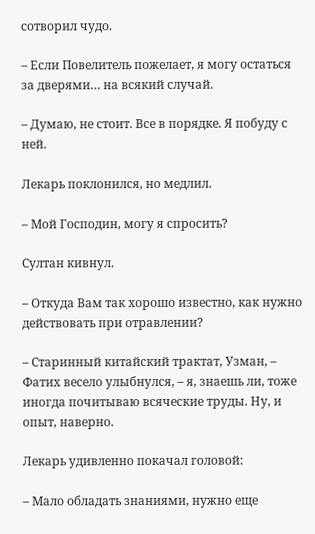сотворил чудо.

– Если Повелитель пожелает, я могу остаться за дверями… на всякий случай.

– Думаю, не стоит. Все в порядке. Я побуду с ней.

Лекарь поклонился, но медлил.

– Мой Господин, могу я спросить?

Султан кивнул.

– Откуда Вам так хорошо известно, как нужно действовать при отравлении?

– Старинный китайский трактат, Узман, – Фатих весело улыбнулся, – я, знаешь ли, тоже иногда почитываю всяческие труды. Ну, и опыт, наверно.

Лекарь удивленно покачал головой:

– Мало обладать знаниями, нужно еще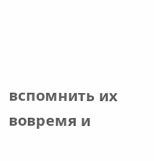вспомнить их вовремя и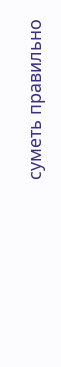суметь правильно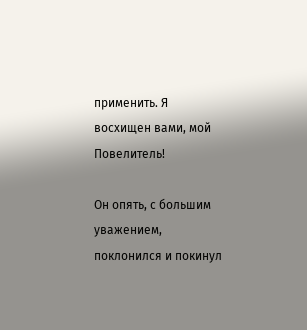применить. Я восхищен вами, мой Повелитель!

Он опять, с большим уважением, поклонился и покинул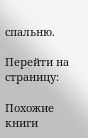спальню.

Перейти на страницу:

Похожие книги